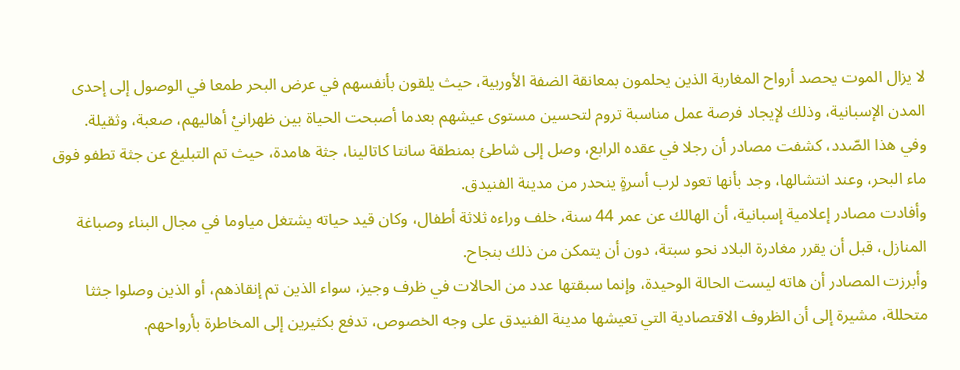لا يزال الموت يحصد أرواح المغاربة الذين يحلمون بمعانقة الضفة الأوربية، حيث يلقون بأنفسهم في عرض البحر طمعا في الوصول إلى إحدى المدن الإسبانية، وذلك لإيجاد فرصة عمل مناسبة تروم لتحسين مستوى عيشهم بعدما أصبحت الحياة بين ظهرانيْ أهاليهم، صعبة، وثقيلة.
وفي هذا الصّدد، كشفت مصادر أن رجلا في عقده الرابع، وصل إلى شاطئ بمنطقة سانتا كاتالينا، جثة هامدة، حيث تم التبليغ عن جثة تطفو فوق ماء البحر، وعند انتشالها، وجد بأنها تعود لرب أسرةٍ ينحدر من مدينة الفنيدق.
وأفادت مصادر إعلامية إسبانية، أن الهالك عن عمر 44 سنة، خلف وراءه ثلاثة أطفال، وكان قيد حياته يشتغل مياوما في مجال البناء وصباغة المنازل، قبل أن يقرر مغادرة البلاد نحو سبتة، دون أن يتمكن من ذلك بنجاح.
وأبرزت المصادر أن هاته ليست الحالة الوحيدة، وإنما سبقتها عدد من الحالات في ظرف وجيز، سواء الذين تم إنقاذهم، أو الذين وصلوا جثثا متحللة، مشيرة إلى أن الظروف الاقتصادية التي تعيشها مدينة الفنيدق على وجه الخصوص، تدفع بكثيرين إلى المخاطرة بأرواحهم.